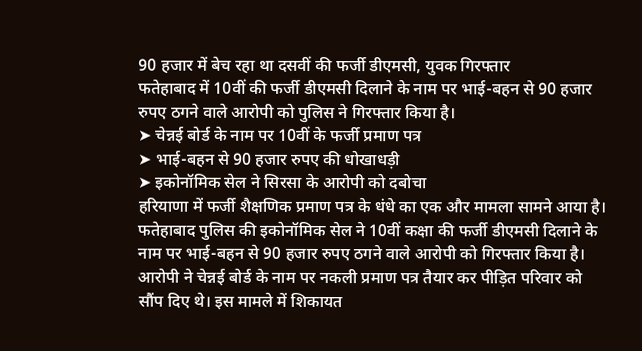90 हजार में बेच रहा था दसवीं की फर्जी डीएमसी, युवक गिरफ्तार
फतेहाबाद में 10वीं की फर्जी डीएमसी दिलाने के नाम पर भाई-बहन से 90 हजार रुपए ठगने वाले आरोपी को पुलिस ने गिरफ्तार किया है।
➤ चेन्नई बोर्ड के नाम पर 10वीं के फर्जी प्रमाण पत्र
➤ भाई-बहन से 90 हजार रुपए की धोखाधड़ी
➤ इकोनॉमिक सेल ने सिरसा के आरोपी को दबोचा
हरियाणा में फर्जी शैक्षणिक प्रमाण पत्र के धंधे का एक और मामला सामने आया है। फतेहाबाद पुलिस की इकोनॉमिक सेल ने 10वीं कक्षा की फर्जी डीएमसी दिलाने के नाम पर भाई-बहन से 90 हजार रुपए ठगने वाले आरोपी को गिरफ्तार किया है। आरोपी ने चेन्नई बोर्ड के नाम पर नकली प्रमाण पत्र तैयार कर पीड़ित परिवार को सौंप दिए थे। इस मामले में शिकायत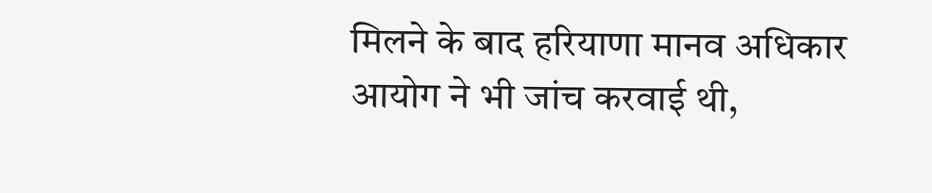मिलने के बाद हरियाणा मानव अधिकार आयोग ने भी जांच करवाई थी,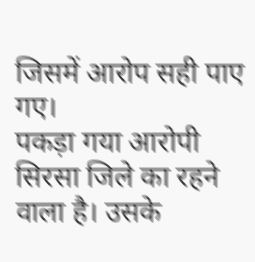जिसमें आरोप सही पाए गए।
पकड़ा गया आरोपी सिरसा जिले का रहने वाला है। उसके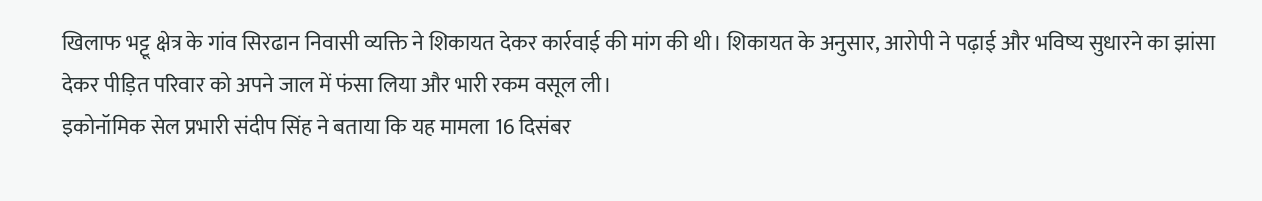खिलाफ भट्टू क्षेत्र के गांव सिरढान निवासी व्यक्ति ने शिकायत देकर कार्रवाई की मांग की थी। शिकायत के अनुसार, आरोपी ने पढ़ाई और भविष्य सुधारने का झांसा देकर पीड़ित परिवार को अपने जाल में फंसा लिया और भारी रकम वसूल ली।
इकोनॉमिक सेल प्रभारी संदीप सिंह ने बताया कि यह मामला 16 दिसंबर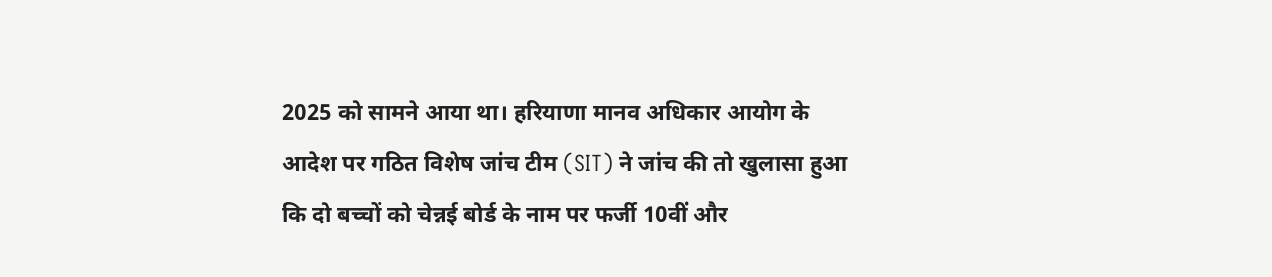2025 को सामने आया था। हरियाणा मानव अधिकार आयोग के आदेश पर गठित विशेष जांच टीम (SIT) ने जांच की तो खुलासा हुआ कि दो बच्चों को चेन्नई बोर्ड के नाम पर फर्जी 10वीं और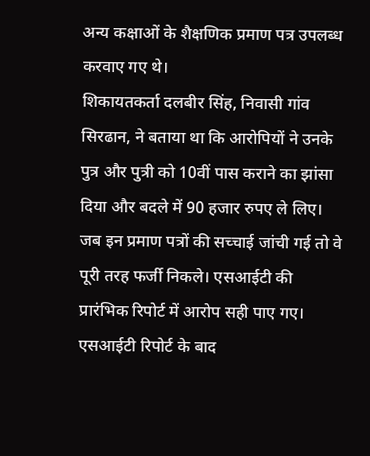अन्य कक्षाओं के शैक्षणिक प्रमाण पत्र उपलब्ध करवाए गए थे।
शिकायतकर्ता दलबीर सिंह, निवासी गांव सिरढान, ने बताया था कि आरोपियों ने उनके पुत्र और पुत्री को 10वीं पास कराने का झांसा दिया और बदले में 90 हजार रुपए ले लिए। जब इन प्रमाण पत्रों की सच्चाई जांची गई तो वे पूरी तरह फर्जी निकले। एसआईटी की प्रारंभिक रिपोर्ट में आरोप सही पाए गए।
एसआईटी रिपोर्ट के बाद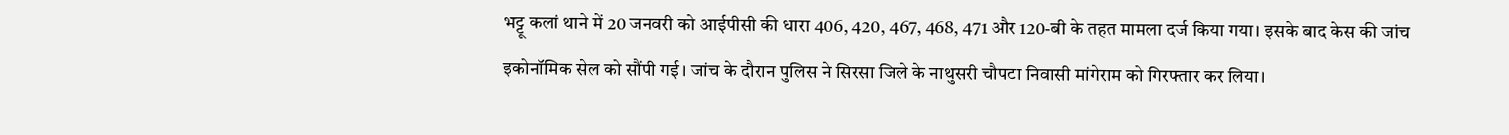भट्टू कलां थाने में 20 जनवरी को आईपीसी की धारा 406, 420, 467, 468, 471 और 120-बी के तहत मामला दर्ज किया गया। इसके बाद केस की जांच इकोनॉमिक सेल को सौंपी गई। जांच के दौरान पुलिस ने सिरसा जिले के नाथुसरी चौपटा निवासी मांगेराम को गिरफ्तार कर लिया।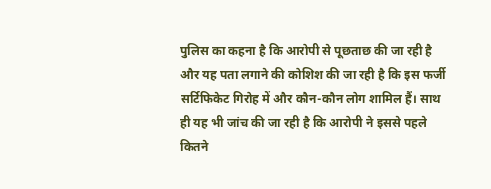पुलिस का कहना है कि आरोपी से पूछताछ की जा रही है और यह पता लगाने की कोशिश की जा रही है कि इस फर्जी सर्टिफिकेट गिरोह में और कौन-कौन लोग शामिल हैं। साथ ही यह भी जांच की जा रही है कि आरोपी ने इससे पहले कितने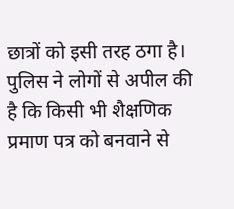छात्रों को इसी तरह ठगा है। पुलिस ने लोगों से अपील की है कि किसी भी शैक्षणिक प्रमाण पत्र को बनवाने से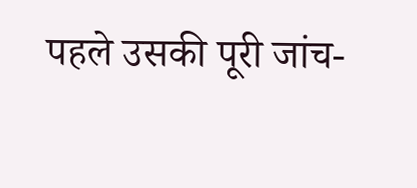पहले उसकी पूरी जांच-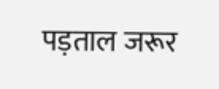पड़ताल जरूर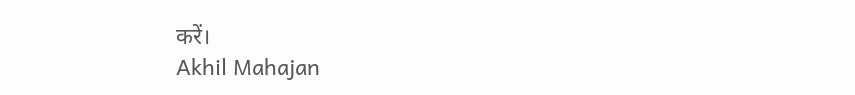करें।
Akhil Mahajan